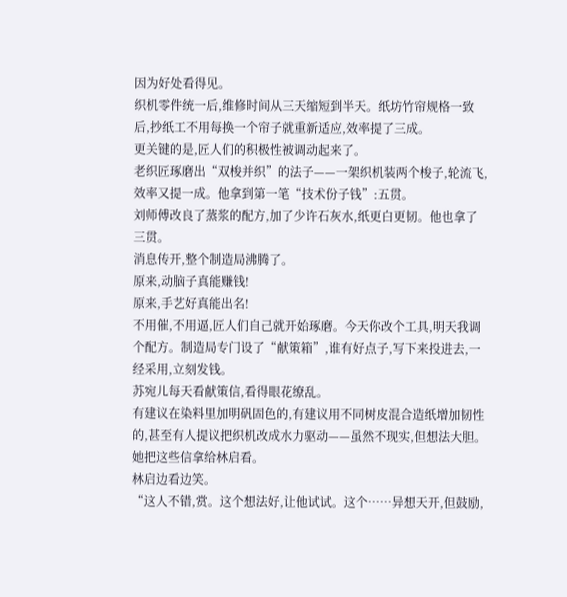因为好处看得见。
织机零件统一后,维修时间从三天缩短到半天。纸坊竹帘规格一致后,抄纸工不用每换一个帘子就重新适应,效率提了三成。
更关键的是,匠人们的积极性被调动起来了。
老织匠琢磨出“双梭并织”的法子——一架织机装两个梭子,轮流飞,效率又提一成。他拿到第一笔“技术份子钱”:五贯。
刘师傅改良了蒸浆的配方,加了少许石灰水,纸更白更韧。他也拿了三贯。
消息传开,整个制造局沸腾了。
原来,动脑子真能赚钱!
原来,手艺好真能出名!
不用催,不用逼,匠人们自己就开始琢磨。今天你改个工具,明天我调个配方。制造局专门设了“献策箱”,谁有好点子,写下来投进去,一经采用,立刻发钱。
苏宛儿每天看献策信,看得眼花缭乱。
有建议在染料里加明矾固色的,有建议用不同树皮混合造纸增加韧性的,甚至有人提议把织机改成水力驱动——虽然不现实,但想法大胆。
她把这些信拿给林启看。
林启边看边笑。
“这人不错,赏。这个想法好,让他试试。这个……异想天开,但鼓励,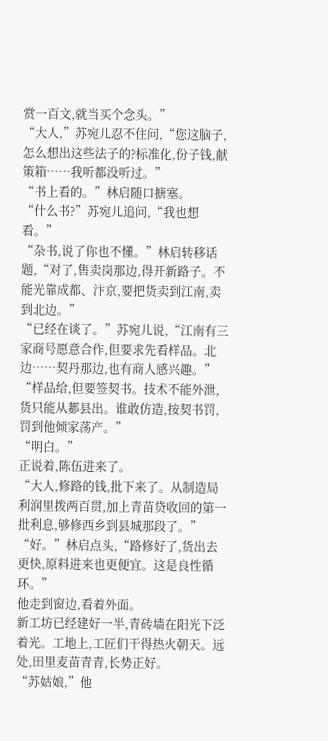赏一百文,就当买个念头。”
“大人,”苏宛儿忍不住问,“您这脑子,怎么想出这些法子的?标准化,份子钱,献策箱……我听都没听过。”
“书上看的。”林启随口搪塞。
“什么书?”苏宛儿追问,“我也想看。”
“杂书,说了你也不懂。”林启转移话题,“对了,售卖岗那边,得开新路子。不能光靠成都、汴京,要把货卖到江南,卖到北边。”
“已经在谈了。”苏宛儿说,“江南有三家商号愿意合作,但要求先看样品。北边……契丹那边,也有商人感兴趣。”
“样品给,但要签契书。技术不能外泄,货只能从郪县出。谁敢仿造,按契书罚,罚到他倾家荡产。”
“明白。”
正说着,陈伍进来了。
“大人,修路的钱,批下来了。从制造局利润里拨两百贯,加上青苗贷收回的第一批利息,够修西乡到县城那段了。”
“好。”林启点头,“路修好了,货出去更快,原料进来也更便宜。这是良性循环。”
他走到窗边,看着外面。
新工坊已经建好一半,青砖墙在阳光下泛着光。工地上,工匠们干得热火朝天。远处,田里麦苗青青,长势正好。
“苏姑娘,”他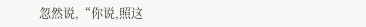忽然说,“你说,照这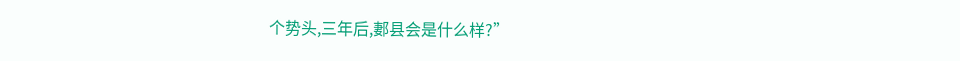个势头,三年后,郪县会是什么样?”